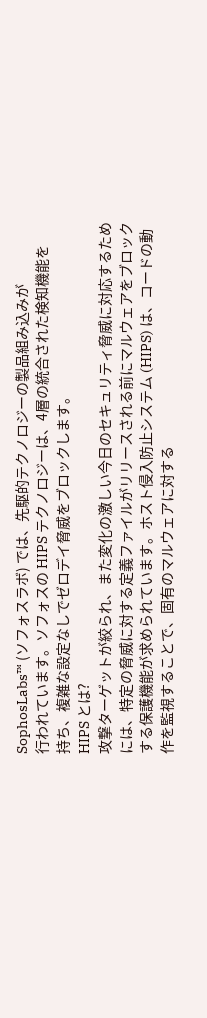SophosLabs™ (ソフォスラボ) では、先駆的テクノロジーの製品組み込みが
行われています。ソフォスの HIPS テクノロジーは、4層の統合された検知機能を
持ち、複雑な設定なしでゼロデイ脅威をブロックします。
HIPS とは?
攻撃ターゲットが絞られ、また変化の激しい今日のセキュリティ脅威に対応するためには、特定の脅威に対する定義ファイルがリリースされる前にマルウェアをブロックする保護機能が求められています。ホスト侵入防止システム (HIPS) は、コードの動作を監視することで、固有のマルウェアに対する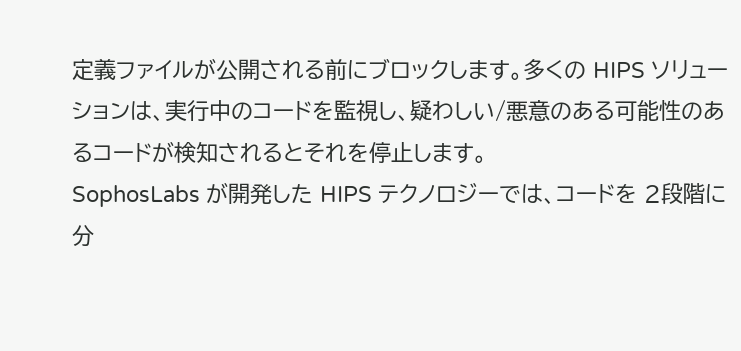定義ファイルが公開される前にブロックします。多くの HIPS ソリューションは、実行中のコードを監視し、疑わしい/悪意のある可能性のあるコードが検知されるとそれを停止します。
SophosLabs が開発した HIPS テクノロジーでは、コードを 2段階に分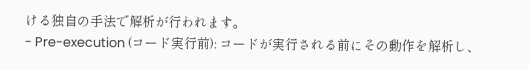ける独自の手法で解析が行われます。
- Pre-execution (コード実行前): コードが実行される前にその動作を解析し、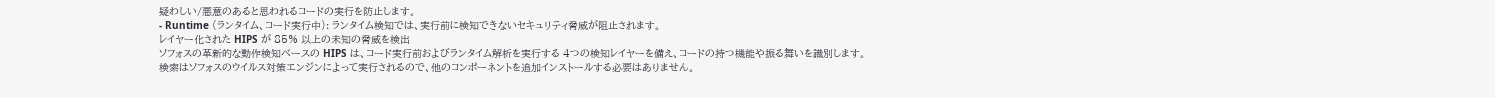疑わしい/悪意のあると思われるコードの実行を防止します。
- Runtime (ランタイム、コード実行中): ランタイム検知では、実行前に検知できないセキュリティ脅威が阻止されます。
レイヤー化された HIPS が 85% 以上の未知の脅威を検出
ソフォスの革新的な動作検知ベースの HIPS は、コード実行前およびランタイム解析を実行する 4つの検知レイヤーを備え、コードの持つ機能や振る舞いを識別します。
検索はソフォスのウイルス対策エンジンによって実行されるので、他のコンポーネントを追加インストールする必要はありません。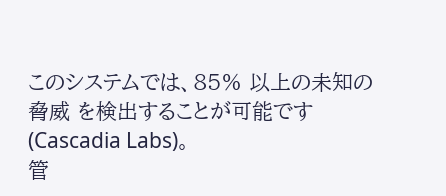このシステムでは、85% 以上の未知の脅威 を検出することが可能です (Cascadia Labs)。
管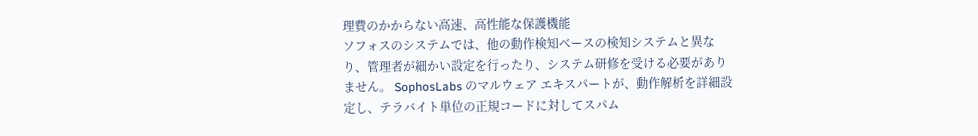理費のかからない高速、高性能な保護機能
ソフォスのシステムでは、他の動作検知ベースの検知システムと異なり、管理者が細かい設定を行ったり、システム研修を受ける必要がありません。 SophosLabs のマルウェア エキスパートが、動作解析を詳細設定し、テラバイト単位の正規コードに対してスパム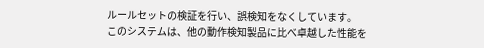ルールセットの検証を行い、誤検知をなくしています。
このシステムは、他の動作検知製品に比べ卓越した性能を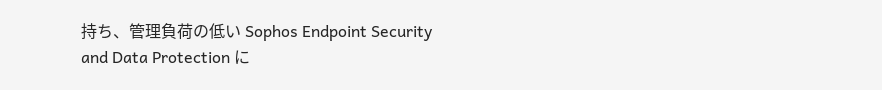持ち、管理負荷の低い Sophos Endpoint Security and Data Protection に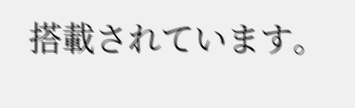搭載されています。